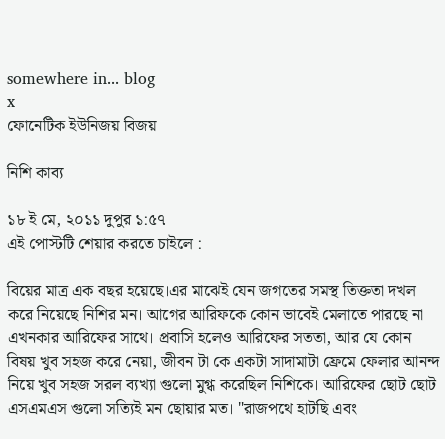somewhere in... blog
x
ফোনেটিক ইউনিজয় বিজয়

নিশি কাব্য

১৮ ই মে, ২০১১ দুপুর ১:৫৭
এই পোস্টটি শেয়ার করতে চাইলে :

বিয়ের মাত্র এক বছর হয়েছে।এর মাঝেই যেন জগতের সমস্থ তিক্ততা দখল করে নিয়েছে নিশির মন। আগের আরিফকে কোন ভাবেই মেলাতে পারছে না এখনকার আরিফের সাথে। প্রবাসি হলেও আরিফের সততা, আর যে কোন বিষয় খুব সহজ করে নেয়া, জীবন টা কে একটা সাদামাটা ফ্রেমে ফেলার আনন্দ নিয়ে খুব সহজ সরল ব্যখ্যা গুলো মুগ্ধ করেছিল নিশিকে। আরিফের ছোট ছোট এসএমএস গুলো সত্যিই মন ছোয়ার মত। "রাজপথে হাটছি এবং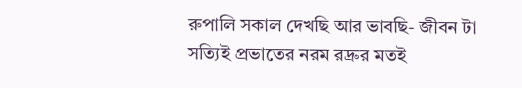রুপালি সকাল দেখছি আর ভাবছি- জীবন টা সত্যিই প্রভাতের নরম রদ্রুর মতই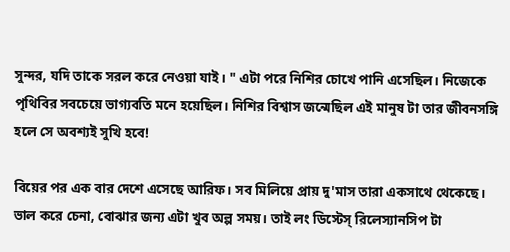সুন্দর, যদি তাকে সরল করে নেওয়া যাই। " এটা পরে নিশির চোখে পানি এসেছিল। নিজেকে পৃথিবির সবচেয়ে ভাগ্যবতি মনে হয়েছিল। নিশির বিশ্বাস জন্মেছিল এই মানুষ টা তার জীবনসঙ্গি হলে সে অবশ্যই সুখি হবে!

বিয়ের পর এক বার দেশে এসেছে আরিফ। সব মিলিয়ে প্রায় দু'মাস তারা একসাথে থেকেছে। ভাল করে চেনা, বোঝার জন্য এটা খুব অল্প সময়। তাই লং ডিস্টেস্‌ রিলেস্যানসিপ টা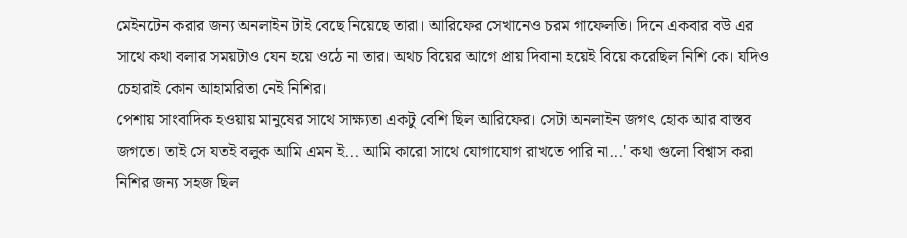মেইনটেন করার জন্য অনলাইন টাই বেছে নিয়েছে তারা। আরিফের সেখানেও চরম গাফেলতি। দিনে একবার বউ এর সাথে কথা বলার সময়টাও যেন হয়ে ওঠে না তার। অথচ বিয়ের আগে প্রায় দিবানা হয়েই বিয়ে করেছিল নিশি কে। যদিও চেহারাই কোন আহামরিতা নেই নিশির।
পেশায় সাংবাদিক হওয়ায় মানুষের সাথে সাক্ষ্যতা একটু বেশি ছিল আরিফের। সেটা অনলাইন জগৎ হোক আর বাস্তব জগতে। তাই সে যতই বলুক আমি এমন ই... আমি কারো সাথে যোগাযোগ রাখতে পারি না...' কথা গুলো বিশ্বাস করা নিশির জন্য সহজ ছিল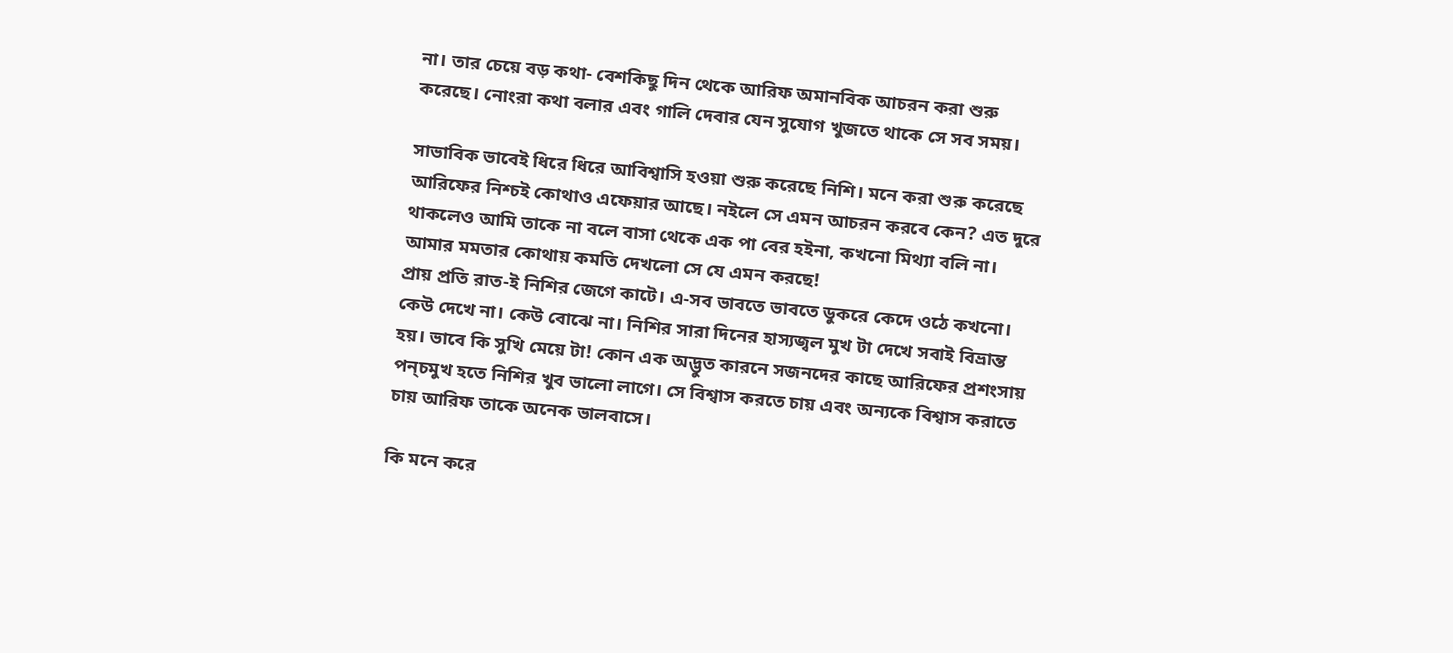না। তার চেয়ে বড় কথা- বেশকিছু দিন থেকে আরিফ অমানবিক আচরন করা শুরু করেছে। নোংরা কথা বলার এবং গালি দেবার যেন সুযোগ খুজতে থাকে সে সব সময়।

সাভাবিক ভাবেই ধিরে ধিরে আবিশ্বাসি হওয়া শুরু করেছে নিশি। মনে করা শুরু করেছে আরিফের নিশ্চই কোথাও এফেয়ার আছে। নইলে সে এমন আচরন করবে কেন? এত দুরে থাকলেও আমি তাকে না বলে বাসা থেকে এক পা বের হইনা, কখনো মিথ্যা বলি না। আমার মমতার কোথায় কমতি দেখলো সে যে এমন করছে!
প্রায় প্রতি রাত-ই নিশির জেগে কাটে। এ-সব ভাবতে ভাবতে ডুকরে কেদে ওঠে কখনো। কেউ দেখে না। কেউ বোঝে না। নিশির সারা দিনের হাস্যজ্বল মুখ টা দেখে সবাই বিভ্রান্ত হয়। ভাবে কি সুখি মেয়ে টা! কোন এক অদ্ভুত কারনে সজনদের কাছে আরিফের প্রশংসায় পন্চমুখ হতে নিশির খুব ভালো লাগে। সে বিশ্বাস করতে চায় এবং অন্যকে বিশ্বাস করাতে চায় আরিফ তাকে অনেক ভালবাসে।

কি মনে করে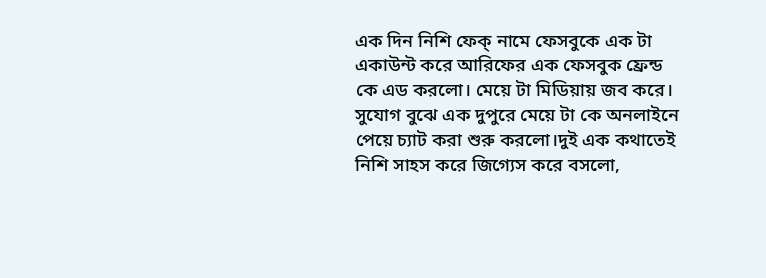এক দিন নিশি ফেক্‌ নামে ফেসবুকে এক টা একাউন্ট করে আরিফের এক ফেসবুক ফ্রেন্ড কে এড করলো। মেয়ে টা মিডিয়ায় জব করে। সুযোগ বুঝে এক দুপুরে মেয়ে টা কে অনলাইনে পেয়ে চ্যাট করা শুরু করলো।দুই এক কথাতেই নিশি সাহস করে জিগ্যেস করে বসলো,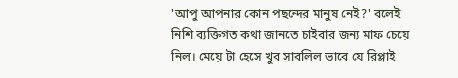'আপু আপনার কোন পছন্দের মানুষ নেই?' বলেই নিশি ব্যক্তিগত কথা জানতে চাইবার জন্য মাফ চেয়ে নিল। মেয়ে টা হেসে খুব সাবলিল ভাবে যে রিপ্লাই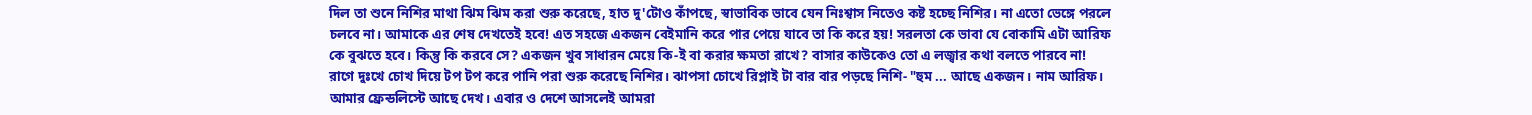দিল তা শুনে নিশির মাথা ঝিম ঝিম করা শুরু করেছে, হাত দু'টোও কাঁপছে, স্বাভাবিক ভাবে যেন নিঃশ্বাস নিতেও কষ্ট হচ্ছে নিশির। না এতো ভেঙ্গে পরলে চলবে না। আমাকে এর শেষ দেখতেই হবে! এত সহজে একজন বেইমানি করে পার পেয়ে যাবে তা কি করে হয়! সরলতা কে ভাবা যে বোকামি এটা আরিফ কে বুঝতে হবে। কিন্তু কি করবে সে? একজন খুব সাধারন মেয়ে কি-ই বা করার ক্ষমতা রাখে? বাসার কাউকেও তো এ লজ্বার কথা বলতে পারবে না!
রাগে দুঃখে চোখ দিয়ে টপ টপ করে পানি পরা শুরু করেছে নিশির। ঝাপসা চোখে রিপ্লাই টা বার বার পড়ছে নিশি- "হুম ... আছে একজন। নাম আরিফ। আমার ফ্রেন্ডলিস্টে আছে দেখ। এবার ও দেশে আসলেই আমরা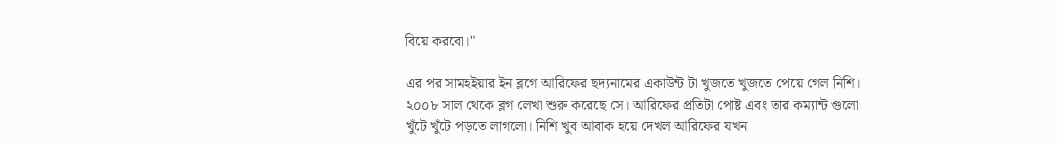বিয়ে করবো।"

এর পর সামহইয়ার ইন ব্লগে আরিফের ছদ্যনামের একাউন্ট টা খুজতে খুজতে পেয়ে গেল নিশি। ২০০৮ সাল থেকে ব্লগ লেখা শুরু করেছে সে। আরিফের প্রতিটা পোষ্ট এবং তার কম্যান্ট গুলো খুঁটে খুঁটে পড়তে লাগলো। নিশি খুব আবাক হয়ে দেখল আরিফের যখন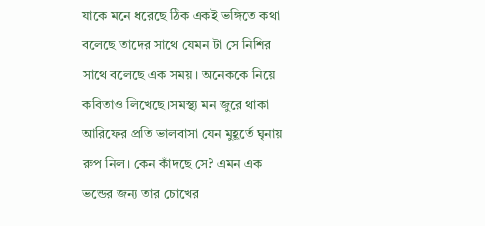যাকে মনে ধরেছে ঠিক একই ভঙ্গিতে কথা বলেছে তাদের সাথে যেমন টা সে নিশির সাথে বলেছে এক সময়। অনেককে নিয়ে কবিতাও লিখেছে।সমস্থ্য মন জুরে থাকা আরিফের প্রতি ভালবাসা যেন মুহূর্তে ঘৃনায় রুপ নিল। কেন কাঁদছে সে? এমন এক ভন্ডের জন্য তার চোখের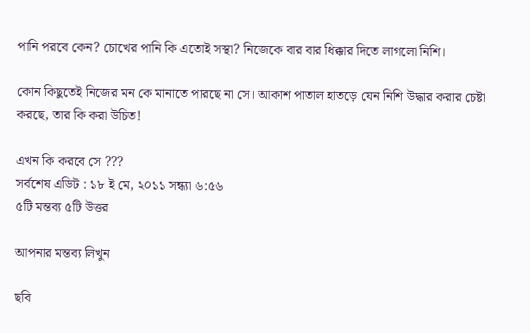পানি পরবে কেন? চোখের পানি কি এতোই সস্থা? নিজেকে বার বার ধিক্কার দিতে লাগলো নিশি।

কোন কিছুতেই নিজের মন কে মানাতে পারছে না সে। আকাশ পাতাল হাতড়ে যেন নিশি উদ্ধার করার চেষ্টা করছে, তার কি করা উচিত!

এখন কি করবে সে ???
সর্বশেষ এডিট : ১৮ ই মে, ২০১১ সন্ধ্যা ৬:৫৬
৫টি মন্তব্য ৫টি উত্তর

আপনার মন্তব্য লিখুন

ছবি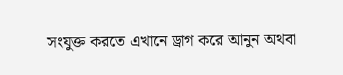সংযুক্ত করতে এখানে ড্রাগ করে আনুন অথবা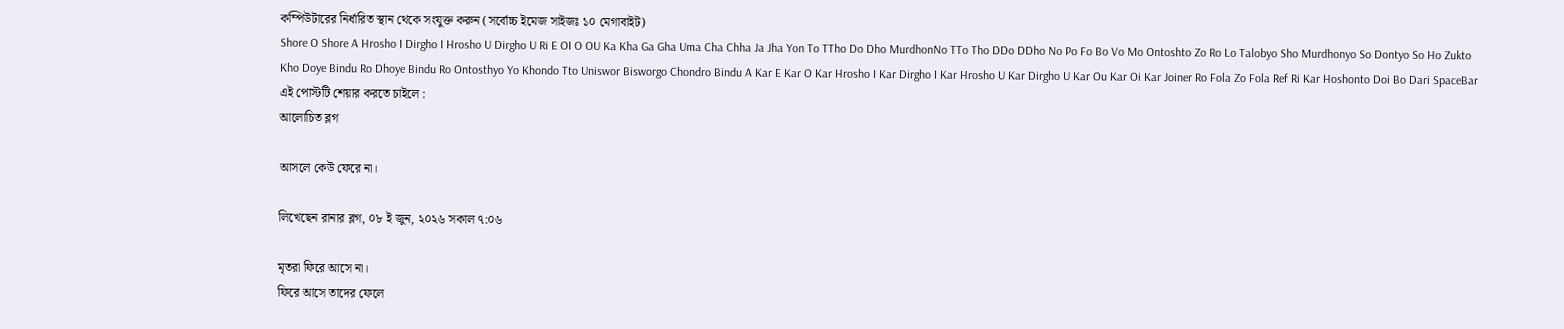কম্পিউটারের নির্ধারিত স্থান থেকে সংযুক্ত করুন (সর্বোচ্চ ইমেজ সাইজঃ ১০ মেগাবাইট)
Shore O Shore A Hrosho I Dirgho I Hrosho U Dirgho U Ri E OI O OU Ka Kha Ga Gha Uma Cha Chha Ja Jha Yon To TTho Do Dho MurdhonNo TTo Tho DDo DDho No Po Fo Bo Vo Mo Ontoshto Zo Ro Lo Talobyo Sho Murdhonyo So Dontyo So Ho Zukto Kho Doye Bindu Ro Dhoye Bindu Ro Ontosthyo Yo Khondo Tto Uniswor Bisworgo Chondro Bindu A Kar E Kar O Kar Hrosho I Kar Dirgho I Kar Hrosho U Kar Dirgho U Kar Ou Kar Oi Kar Joiner Ro Fola Zo Fola Ref Ri Kar Hoshonto Doi Bo Dari SpaceBar
এই পোস্টটি শেয়ার করতে চাইলে :
আলোচিত ব্লগ

আসলে কেউ ফেরে না।

লিখেছেন রানার ব্লগ, ০৮ ই জুন, ২০২৬ সকাল ৭:০৬

মৃতরা ফিরে আসে না।
ফিরে আসে তাদের ফেলে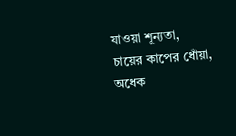যাওয়া শূন্যতা,
চায়ের কাপের ধোঁয়া,
অধেক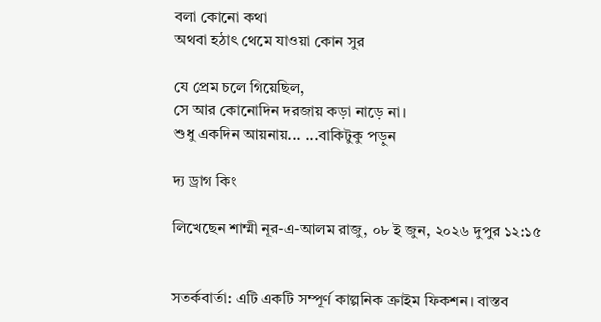বলা কোনো কথা
অথবা হঠাৎ থেমে যাওয়া কোন সুর

যে প্রেম চলে গিয়েছিল,
সে আর কোনোদিন দরজায় কড়া নাড়ে না।
শুধু একদিন আয়নায়... ...বাকিটুকু পড়ুন

দ্য ড্রাগ কিং

লিখেছেন শাম্মী নূর-এ-আলম রাজু, ০৮ ই জুন, ২০২৬ দুপুর ১২:১৫


সতর্কবার্তা: এটি একটি সম্পূর্ণ কাল্পনিক ক্রাইম ফিকশন। বাস্তব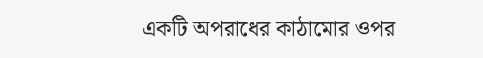একটি অপরাধের কাঠামোর ওপর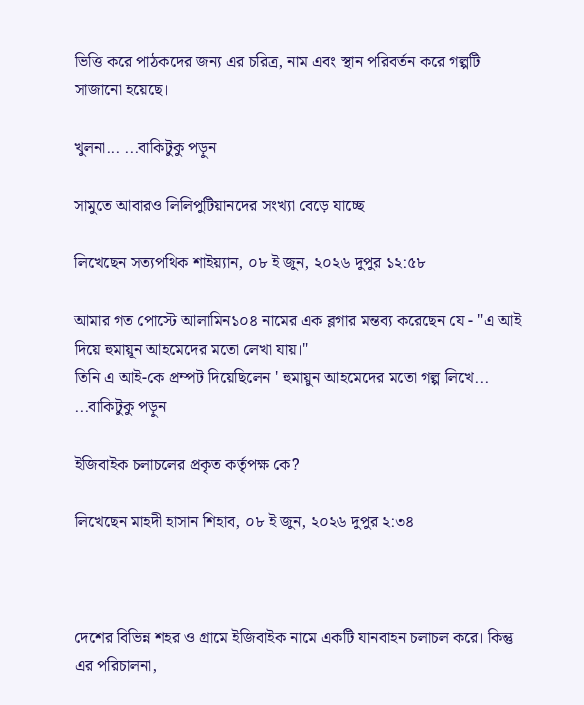ভিত্তি করে পাঠকদের জন্য এর চরিত্র, নাম এবং স্থান পরিবর্তন করে গল্পটি সাজানো হয়েছে।

খুলনা... ...বাকিটুকু পড়ুন

সামুতে আবারও লিলিপুটিয়ানদের সংখ্যা বেড়ে যাচ্ছে

লিখেছেন সত্যপথিক শাইয়্যান, ০৮ ই জুন, ২০২৬ দুপুর ১২:৫৮

আমার গত পোস্টে আলামিন১০৪ নামের এক ব্লগার মন্তব্য করেছেন যে - "এ আই দিয়ে হুমায়ূন আহমেদের মতো লেখা যায়।"
তিনি এ আই-কে প্রম্পট দিয়েছিলেন ' হুমায়ুন আহমেদের মতো গল্প লিখে... ...বাকিটুকু পড়ুন

ইজিবাইক চলাচলের প্রকৃত কর্তৃপক্ষ কে?

লিখেছেন মাহদী হাসান শিহাব, ০৮ ই জুন, ২০২৬ দুপুর ২:৩৪



দেশের বিভিন্ন শহর ও গ্রামে ইজিবাইক নামে একটি যানবাহন চলাচল করে। কিন্তু এর পরিচালনা,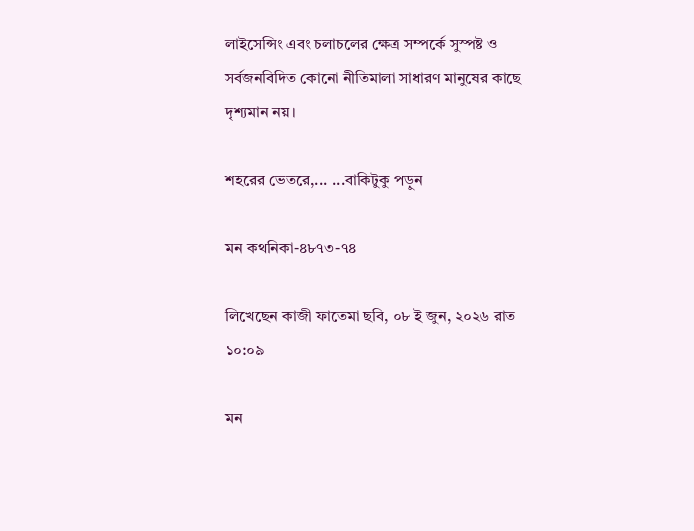লাইসেন্সিং এবং চলাচলের ক্ষেত্র সম্পর্কে সুস্পষ্ট ও সর্বজনবিদিত কোনো নীতিমালা সাধারণ মানুষের কাছে দৃশ্যমান নয়।

শহরের ভেতরে,... ...বাকিটুকু পড়ুন

মন কথনিকা-৪৮৭৩-৭৪

লিখেছেন কাজী ফাতেমা ছবি, ০৮ ই জুন, ২০২৬ রাত ১০:০৯

মন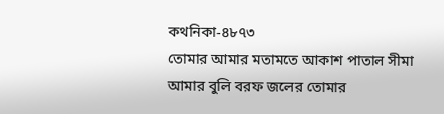কথনিকা-৪৮৭৩
তোমার আমার মতামতে আকাশ পাতাল সীমা
আমার বুলি বরফ জলের তোমার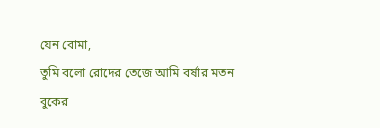যেন বোমা,
তুমি বলো রোদের তেজে আমি বর্ষার মতন
বুকের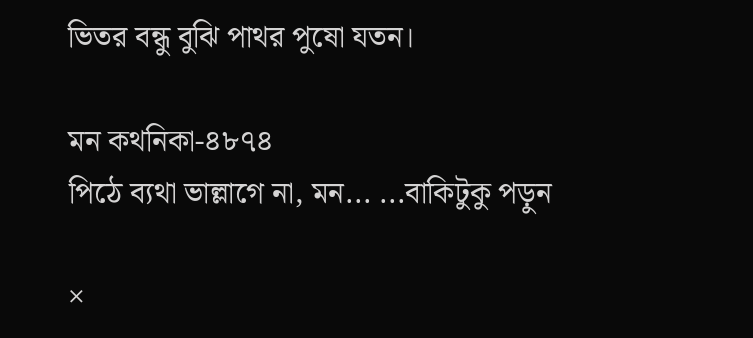ভিতর বন্ধু বুঝি পাথর পুষো যতন।

মন কথনিকা-৪৮৭৪
পিঠে ব্যথা ভাল্লাগে না, মন... ...বাকিটুকু পড়ুন

×